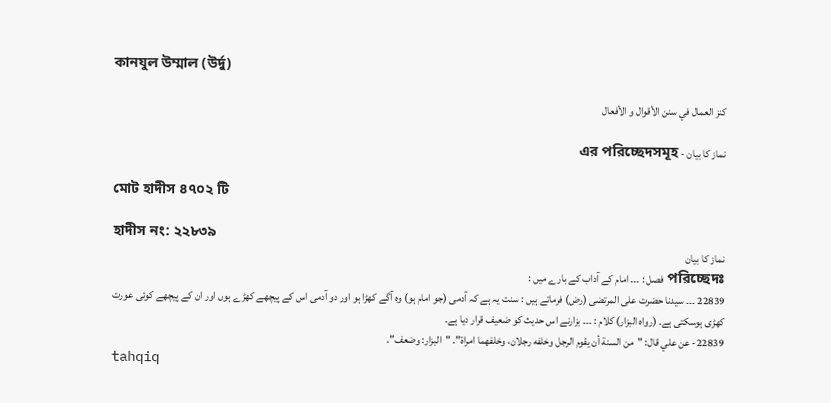কানযুল উম্মাল (উর্দু)

كنز العمال في سنن الأقوال و الأفعال

نماز کا بیان - এর পরিচ্ছেদসমূহ

মোট হাদীস ৪৭০২ টি

হাদীস নং: ২২৮৩৯
نماز کا بیان
পরিচ্ছেদঃ فصل : ۔۔۔ امام کے آداب کے بارے میں :
22839 ۔۔۔ سیدنا حضرت علی المرتضی (رض) فرماتے ہیں : سنت یہ ہے کہ آدمی (جو امام ہو) وہ آگے کھڑا ہو اور دو آدمی اس کے پیچھے کھڑے ہوں اور ان کے پیچھے کوئی عورت کھڑی ہوسکتی ہے۔ (رواہ البزار) کلام : ۔۔۔ بزارنے اس حدیث کو ضعیف قرار دیا ہے۔
22839- عن علي قال: "من السنة أن يقوم الرجل وخلفه رجلان، وخلفهما امراة". "البزار: وضعف".
tahqiq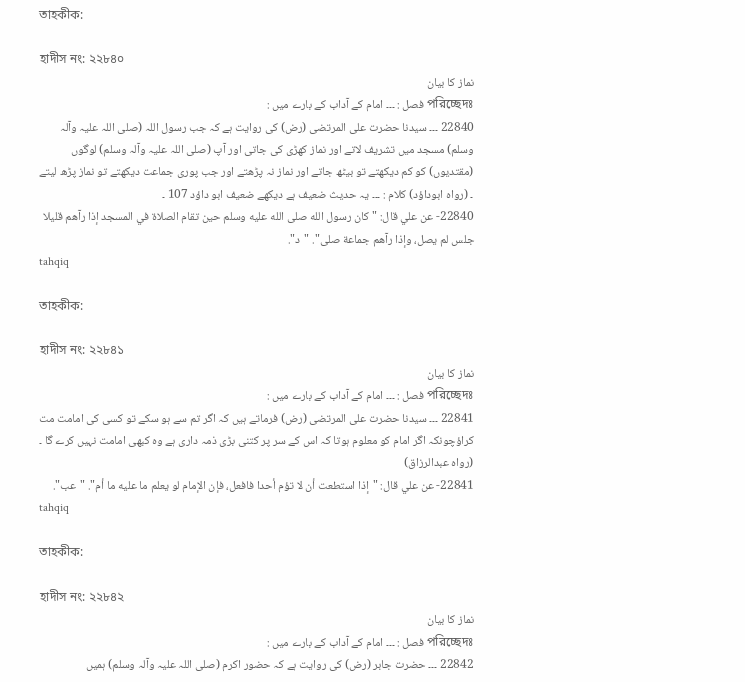তাহকীক:

হাদীস নং: ২২৮৪০
نماز کا بیان
পরিচ্ছেদঃ فصل : ۔۔۔ امام کے آداب کے بارے میں :
22840 ۔۔۔ سیدنا حضرت علی المرتضی (رض) کی روایت ہے کہ جب رسول اللہ (صلی اللہ علیہ وآلہ وسلم) مسجد میں تشریف لاتے اور نماز کھڑی کی جاتی اور آپ (صلی اللہ علیہ وآلہ وسلم) لوگوں (مقتدیوں) کو کم دیکھتے تو بیٹھ جاتے اور نماز نہ پڑھتے اور جب پوری جماعت دیکھتے تو نماز پڑھ لیتے ۔ (رواہ ابوداؤد) کلام : ۔۔۔ یہ حدیث ضعیف ہے دیکھے ضعیف ابو داؤد 107 ۔
22840- عن علي قال: "كان رسول الله صلى الله عليه وسلم حين تقام الصلاة في المسجد إذا رآهم قليلا جلس لم يصل، وإذا رآهم جماعة صلى". "د".
tahqiq

তাহকীক:

হাদীস নং: ২২৮৪১
نماز کا بیان
পরিচ্ছেদঃ فصل : ۔۔۔ امام کے آداب کے بارے میں :
22841 ۔۔۔ سیدنا حضرت علی المرتضی (رض) فرماتے ہیں کہ اگر تم سے ہو سکے تو کسی کی امامت مت کراؤچونکہ اگر امام کو معلوم ہوتا کہ اس کے سر پر کتنی بڑی ذمہ داری ہے وہ کبھی امامت نہیں کرے گا ۔ (رواہ عبدالرزاق)
22841- عن علي قال: "إذا استطعت أن لا تؤم أحدا فافعل، فإن الإمام لو يعلم ما عليه ما أم". "عب".
tahqiq

তাহকীক:

হাদীস নং: ২২৮৪২
نماز کا بیان
পরিচ্ছেদঃ فصل : ۔۔۔ امام کے آداب کے بارے میں :
22842 ۔۔۔ حضرت جابر (رض) کی روایت ہے کہ حضور اکرم (صلی اللہ علیہ وآلہ وسلم) ہمیں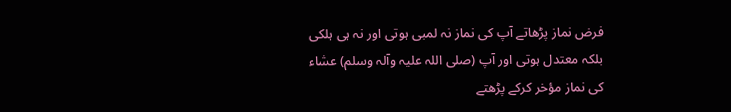فرض نماز پڑھاتے آپ کی نماز نہ لمبی ہوتی اور نہ ہی ہلکی بلکہ معتدل ہوتی اور آپ (صلی اللہ علیہ وآلہ وسلم) عشاء کی نماز مؤخر کرکے پڑھتے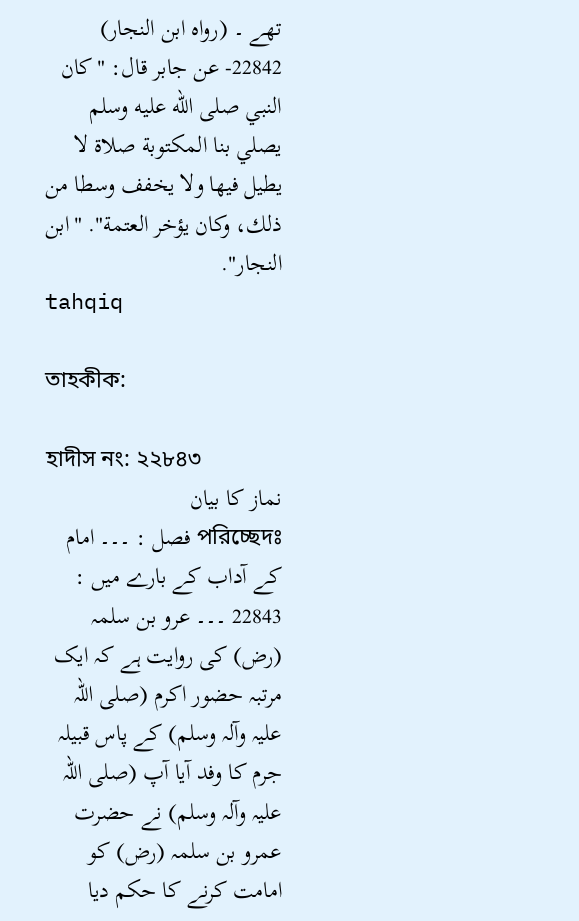تھے ۔ (رواہ ابن النجار)
22842- عن جابر قال: "كان النبي صلى الله عليه وسلم يصلي بنا المكتوبة صلاة لا يطيل فيها ولا يخفف وسطا من ذلك، وكان يؤخر العتمة". "ابن النجار".
tahqiq

তাহকীক:

হাদীস নং: ২২৮৪৩
نماز کا بیان
পরিচ্ছেদঃ فصل : ۔۔۔ امام کے آداب کے بارے میں :
22843 ۔۔۔ عرو بن سلمہ (رض) کی روایت ہے کہ ایک مرتبہ حضور اکرم (صلی اللہ علیہ وآلہ وسلم) کے پاس قبیلہ جرم کا وفد آیا آپ (صلی اللہ علیہ وآلہ وسلم) نے حضرت عمرو بن سلمہ (رض) کو امامت کرنے کا حکم دیا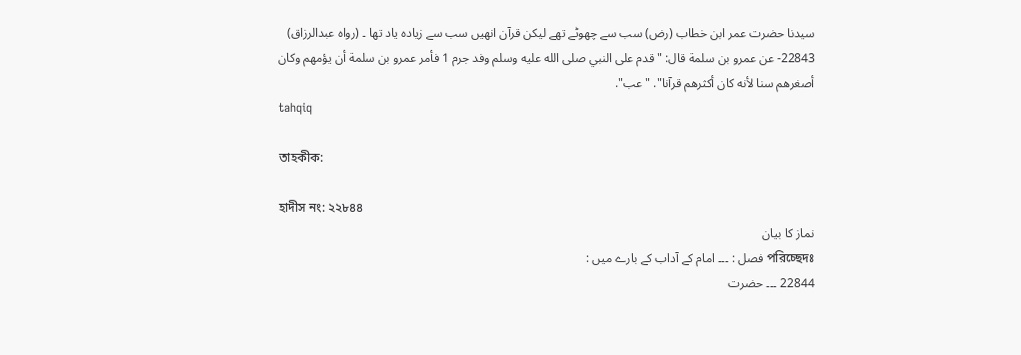سیدنا حضرت عمر ابن خطاب (رض) سب سے چھوٹے تھے لیکن قرآن انھیں سب سے زیادہ یاد تھا ۔ (رواہ عبدالرزاق)
22843- عن عمرو بن سلمة قال: "قدم على النبي صلى الله عليه وسلم وفد جرم 1 فأمر عمرو بن سلمة أن يؤمهم وكان أصغرهم سنا لأنه كان أكثرهم قرآنا". "عب".
tahqiq

তাহকীক:

হাদীস নং: ২২৮৪৪
نماز کا بیان
পরিচ্ছেদঃ فصل : ۔۔۔ امام کے آداب کے بارے میں :
22844 ۔۔۔ حضرت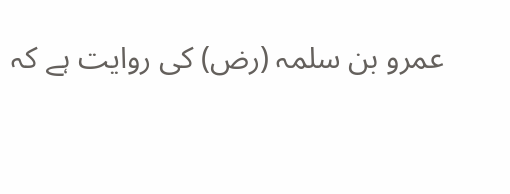عمرو بن سلمہ (رض) کی روایت ہے کہ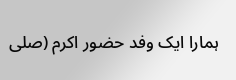ہمارا ایک وفد حضور اکرم (صلی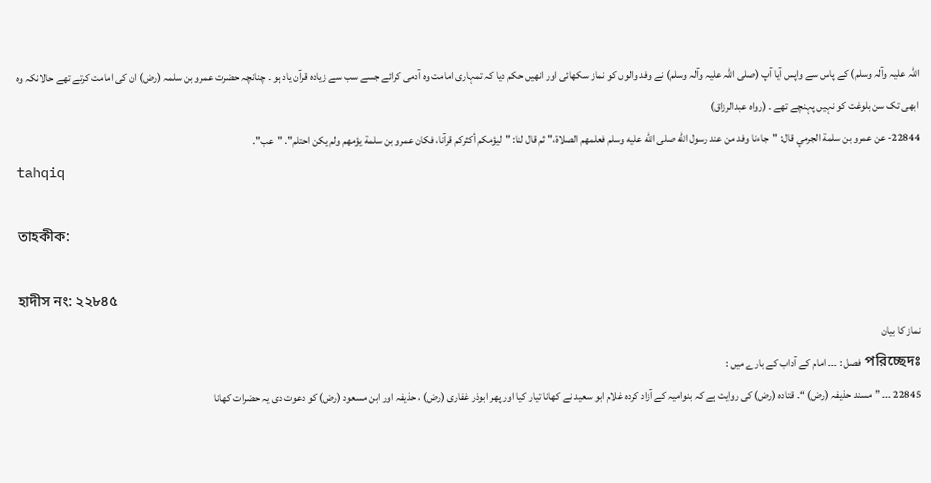اللہ علیہ وآلہ وسلم) کے پاس سے واپس آیا آپ (صلی اللہ علیہ وآلہ وسلم) نے وفد والوں کو نماز سکھائی اور انھیں حکم دیا کہ تمہاری امامت وہ آدمی کرائے جسے سب سے زیادہ قرآن یاد ہو ۔ چنانچہ حضرت عمرو بن سلمہ (رض) ان کی امامت کرتے تھے حالانکہ وہ ابھی تک سن بلوغت کو نہیں پہنچے تھے ۔ (رواہ عبدالرزاق)
22844- عن عمرو بن سلمة الجرمي قال: "جاءنا وفد من عند رسول الله صلى الله عليه وسلم فعلمهم الصلاة،" ثم قال لنا: "ليؤمكم أكثركم قرآنا، فكان عمرو بن سلمة يؤمهم ولم يكن احتلم". "عب".
tahqiq

তাহকীক:

হাদীস নং: ২২৮৪৫
نماز کا بیان
পরিচ্ছেদঃ فصل : ۔۔۔ امام کے آداب کے بارے میں :
22845 ۔۔۔ ” مسند حذیفہ (رض) “۔ قتادہ (رض) کی روایت ہے کہ بنوامیہ کے آزاد کردہ غلام ابو سعید نے کھانا تیار کیا اور پھر ابوذر غفاری (رض) ، حذیفہ اور ابن مسعود (رض) کو دعوت دی یہ حضرات کھانا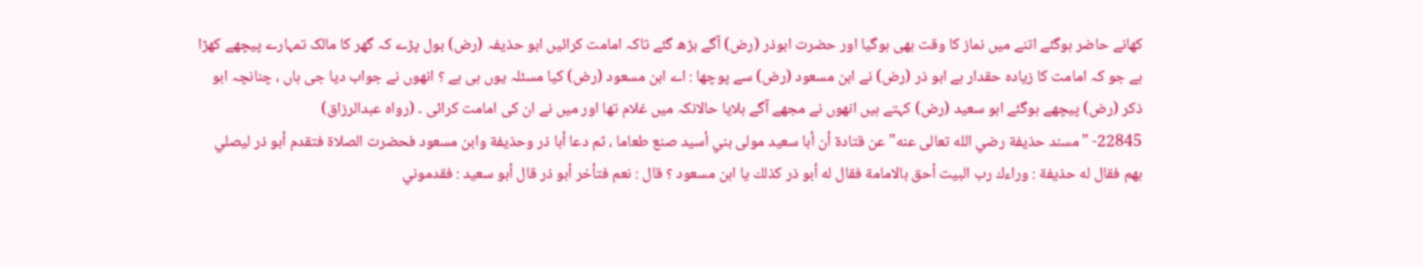کھانے حاضر ہوگئے اتنے میں نماز کا وقت بھی ہوگیا اور حضرت ابوذر (رض) آگے بڑھ گئے تاکہ امامت کرائیں ابو حذیفہ (رض) بول پڑے کہ گھر کا مالک تمہارے پیچھے کھڑا ہے جو کہ امامت کا زیادہ حقدار ہے ابو ذر (رض) نے ابن مسعود (رض) سے پوچھا : اے ابن مسعود (رض) کیا مسئلہ یوں ہی ہے ؟ انھوں نے جواب دیا جی ہاں ، چنانچہ ابو ذکر (رض) پیچھے ہوگئے ابو سعید (رض) کہتے ہیں انھوں نے مجھے آگے بلایا حالانکہ میں غلام تھا اور میں نے ان کی امامت کرائی ۔ (رواہ عبدالرزاق)
22845- "مسند حذيفة رضي الله تعالى عنه" عن قتادة أن أبا سعيد مولى بني أسيد صنع طعاما ، ثم دعا أبا ذر وحذيفة وابن مسعود فحضرت الصلاة فتقدم أبو ذر ليصلي بهم فقال له حذيفة : وراءك رب البيت أحق بالامامة فقال له أبو ذر كذلك يا ابن مسعود ؟ قال : نعم فتأخر أبو ذر قال أبو سعيد : فقدموني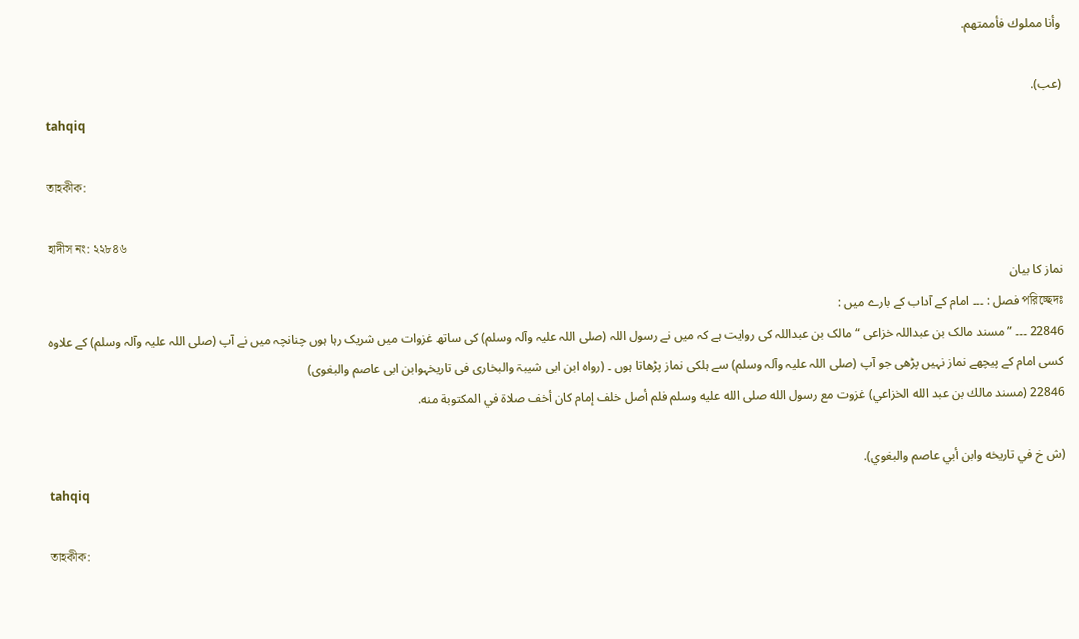وأنا مملوك فأممتهم.

(عب).
tahqiq

তাহকীক:

হাদীস নং: ২২৮৪৬
نماز کا بیان
পরিচ্ছেদঃ فصل : ۔۔۔ امام کے آداب کے بارے میں :
22846 ۔۔۔ ” مسند مالک بن عبداللہ خزاعی “ مالک بن عبداللہ کی روایت ہے کہ میں نے رسول اللہ (صلی اللہ علیہ وآلہ وسلم) کی ساتھ غزوات میں شریک رہا ہوں چنانچہ میں نے آپ (صلی اللہ علیہ وآلہ وسلم) کے علاوہ کسی امام کے پیچھے نماز نہیں پڑھی جو آپ (صلی اللہ علیہ وآلہ وسلم) سے ہلکی نماز پڑھاتا ہوں ۔ (رواہ ابن ابی شیبۃ والبخاری فی تاریخہوابن ابی عاصم والبغوی)
22846 (مسند مالك بن عبد الله الخزاعي) غزوت مع رسول الله صلى الله عليه وسلم فلم أصل خلف إمام كان أخف صلاة في المكتوبة منه.

(ش خ في تاريخه وابن أبي عاصم والبغوي).
tahqiq

তাহকীক: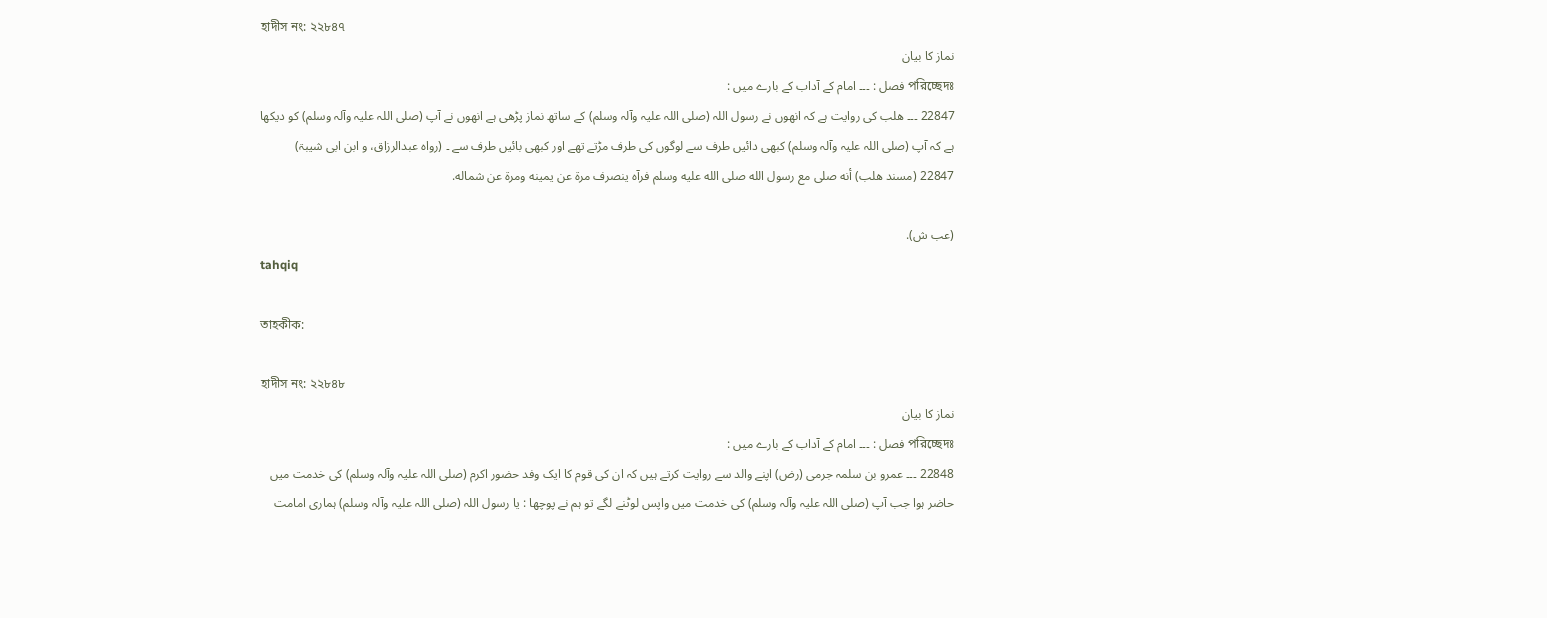হাদীস নং: ২২৮৪৭
نماز کا بیان
পরিচ্ছেদঃ فصل : ۔۔۔ امام کے آداب کے بارے میں :
22847 ۔۔۔ ھلب کی روایت ہے کہ انھوں نے رسول اللہ (صلی اللہ علیہ وآلہ وسلم) کے ساتھ نماز پڑھی ہے انھوں نے آپ (صلی اللہ علیہ وآلہ وسلم) کو دیکھا ہے کہ آپ (صلی اللہ علیہ وآلہ وسلم) کبھی دائیں طرف سے لوگوں کی طرف مڑتے تھے اور کبھی بائیں طرف سے ۔ (رواہ عبدالرزاق، و ابن ابی شیبۃ)
22847 (مسند هلب) أنه صلى مع رسول الله صلى الله عليه وسلم فرآه ينصرف مرة عن يمينه ومرة عن شماله.

(عب ش).
tahqiq

তাহকীক:

হাদীস নং: ২২৮৪৮
نماز کا بیان
পরিচ্ছেদঃ فصل : ۔۔۔ امام کے آداب کے بارے میں :
22848 ۔۔۔ عمرو بن سلمہ جرمی (رض) اپنے والد سے روایت کرتے ہیں کہ ان کی قوم کا ایک وفد حضور اکرم (صلی اللہ علیہ وآلہ وسلم) کی خدمت میں حاضر ہوا جب آپ (صلی اللہ علیہ وآلہ وسلم) کی خدمت میں واپس لوٹنے لگے تو ہم نے پوچھا : یا رسول اللہ (صلی اللہ علیہ وآلہ وسلم) ہماری امامت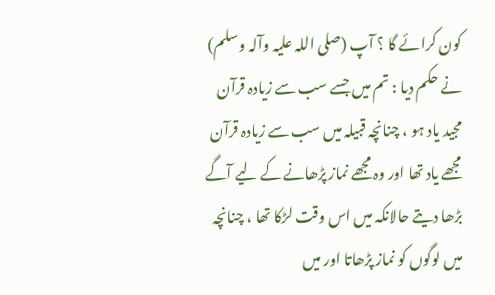کون کرائے گا ؟ آپ (صلی اللہ علیہ وآلہ وسلم) نے حکم دیا : تم میں جسے سب سے زیادہ قرآن مجید یاد ہو ، چنانچہ قبیلہ میں سب سے زیادہ قرآن مجھے یاد تھا اور وہ مجھے نماز پڑھانے کے لیے آگے بڑھا دیتے حالانکہ میں اس وقت لڑکا تھا ، چنانچہ میں لوگوں کو نماز پڑھاتا اور میں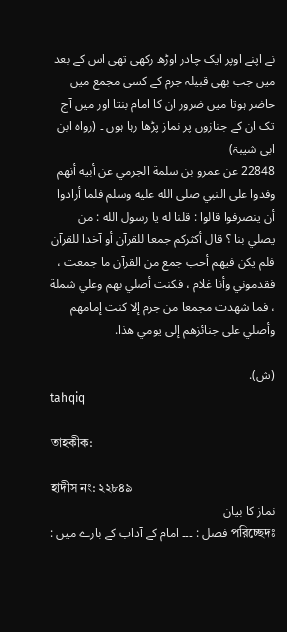نے اپنے اوپر ایک چادر اوڑھ رکھی تھی اس کے بعد میں جب بھی قبیلہ جرم کے کسی مجمع میں حاضر ہوتا میں ضرور ان کا امام بنتا اور میں آج تک ان کے جنازوں پر نماز پڑھا رہا ہوں ۔ (رواہ ابن ابی شیبۃ)
22848 عن عمرو بن سلمة الجرمي عن أبيه أنهم وفدوا على النبي صلى الله عليه وسلم فلما أرادوا أن ينصرفوا قالوا : قلنا له يا رسول الله : من يصلي بنا ؟ قال أكثركم جمعا للقرآن أو آخدا للقرآن فلم يكن فيهم أحب جمع من القرآن ما جمعت ، فقدموني وأنا غلام ، فكنت أصلي بهم وعلي شملة ، فما شهدت مجمعا من جرم إلا كنت إمامهم وأصلي على جنائزهم إلى يومي هذا.

(ش).
tahqiq

তাহকীক:

হাদীস নং: ২২৮৪৯
نماز کا بیان
পরিচ্ছেদঃ فصل : ۔۔۔ امام کے آداب کے بارے میں :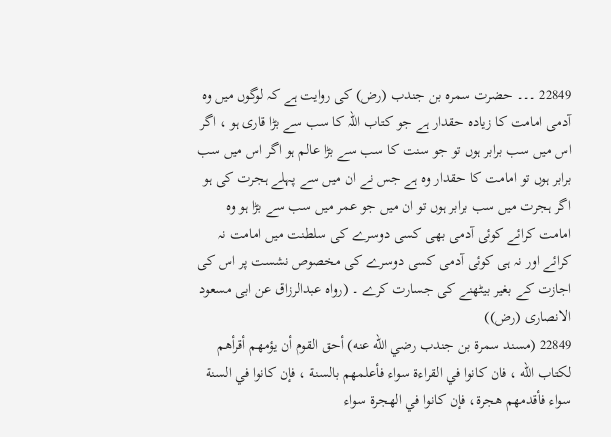22849 ۔۔۔ حضرت سمرہ بن جندب (رض) کی روایت ہے کہ لوگوں میں وہ آدمی امامت کا زیادہ حقدار ہے جو کتاب اللہ کا سب سے بڑا قاری ہو ، اگر اس میں سب برابر ہوں تو جو سنت کا سب سے بڑا عالم ہو اگر اس میں سب برابر ہوں تو امامت کا حقدار وہ ہے جس نے ان میں سے پہلے ہجرت کی ہو اگر ہجرت میں سب برابر ہوں تو ان میں جو عمر میں سب سے بڑا ہو وہ امامت کرائے کوئی آدمی بھی کسی دوسرے کی سلطنت میں امامت نہ کرائے اور نہ ہی کوئی آدمی کسی دوسرے کی مخصوص نشست پر اس کی اجازت کے بغیر بیٹھنے کی جسارت کرے ۔ (رواہ عبدالرزاق عن ابی مسعود الانصاری (رض))
22849 (مسند سمرة بن جندب رضي الله عنه) أحق القوم أن يؤمهم أقرأهم لكتاب الله ، فان كانوا في القراءة سواء فأعلمهم بالسنة ، فإن كانوا في السنة سواء فأقدمهم هجرة، فإن كانوا في الهجرة سواء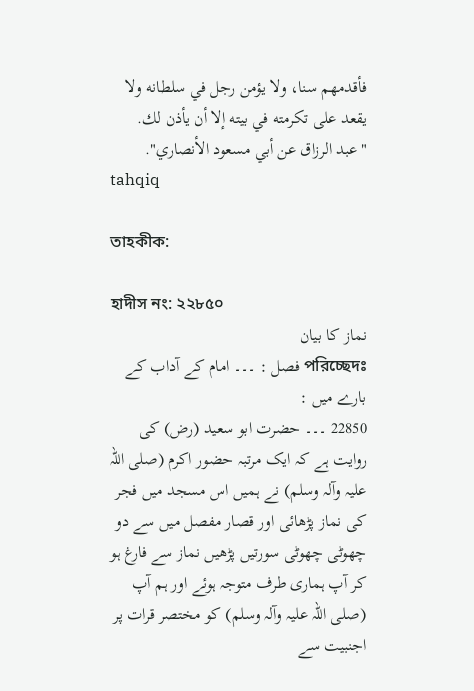فأقدمهم سنا، ولا يؤمن رجل في سلطانه ولا يقعد على تكرمته في بيته إلا أن يأذن لك. "عبد الرزاق عن أبي مسعود الأنصاري".
tahqiq

তাহকীক:

হাদীস নং: ২২৮৫০
نماز کا بیان
পরিচ্ছেদঃ فصل : ۔۔۔ امام کے آداب کے بارے میں :
22850 ۔۔۔ حضرت ابو سعید (رض) کی روایت ہے کہ ایک مرتبہ حضور اکرم (صلی اللہ علیہ وآلہ وسلم) نے ہمیں اس مسجد میں فجر کی نماز پڑھائی اور قصار مفصل میں سے دو چھوٹی چھوٹی سورتیں پڑھیں نماز سے فارغ ہو کر آپ ہماری طرف متوجہ ہوئے اور ہم آپ (صلی اللہ علیہ وآلہ وسلم) کو مختصر قرات پر اجنبیت سے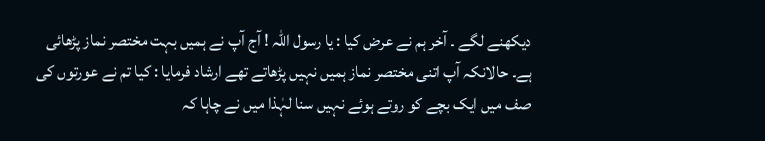دیکھنے لگے ۔ آخر ہم نے عرض کیا : یا رسول اللہ ! آج آپ نے ہمیں بہت مختصر نماز پڑھائی ہے۔ حالانکہ آپ اتنی مختصر نماز ہمیں نہیں پڑھاتے تھے ارشاد فرمایا : کیا تم نے عورتوں کی صف میں ایک بچے کو روتے ہوئے نہیں سنا لہٰذا میں نے چاہا کہ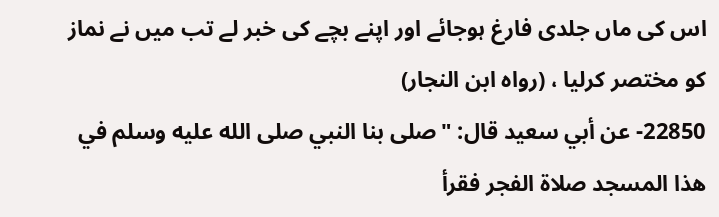اس کی ماں جلدی فارغ ہوجائے اور اپنے بچے کی خبر لے تب میں نے نماز کو مختصر کرلیا ، (رواہ ابن النجار)
22850- عن أبي سعيد قال: "صلى بنا النبي صلى الله عليه وسلم في هذا المسجد صلاة الفجر فقرأ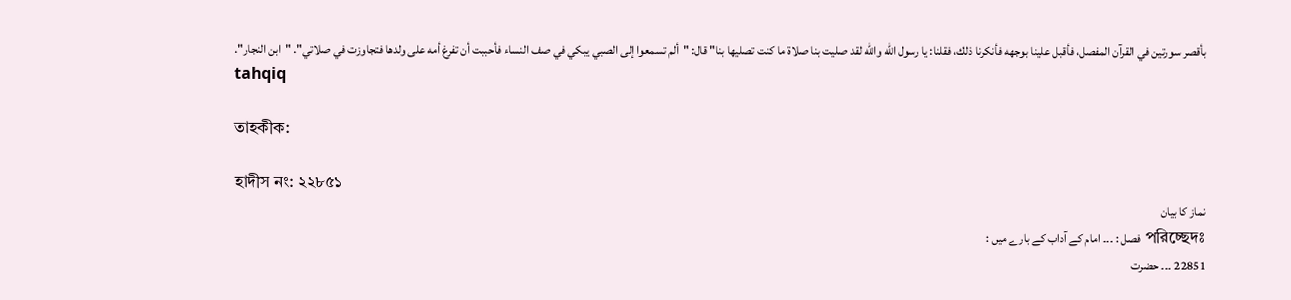بأقصر سورتين في القرآن المفصل، فأقبل علينا بوجهه فأنكرنا ذلك، فقلنا: يا رسول الله والله لقد صليت بنا صلاة ما كنت تصليها بنا" قال: "ألم تسمعوا إلى الصبي يبكي في صف النساء فأحببت أن تفرغ أمه على ولدها فتجاوزت في صلاتي". "ابن النجار".
tahqiq

তাহকীক:

হাদীস নং: ২২৮৫১
نماز کا بیان
পরিচ্ছেদঃ فصل : ۔۔۔ امام کے آداب کے بارے میں :
22851 ۔۔۔ حضرت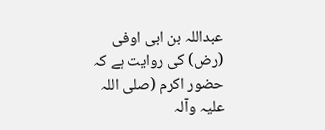عبداللہ بن ابی اوفی (رض) کی روایت ہے کہ حضور اکرم (صلی اللہ علیہ وآلہ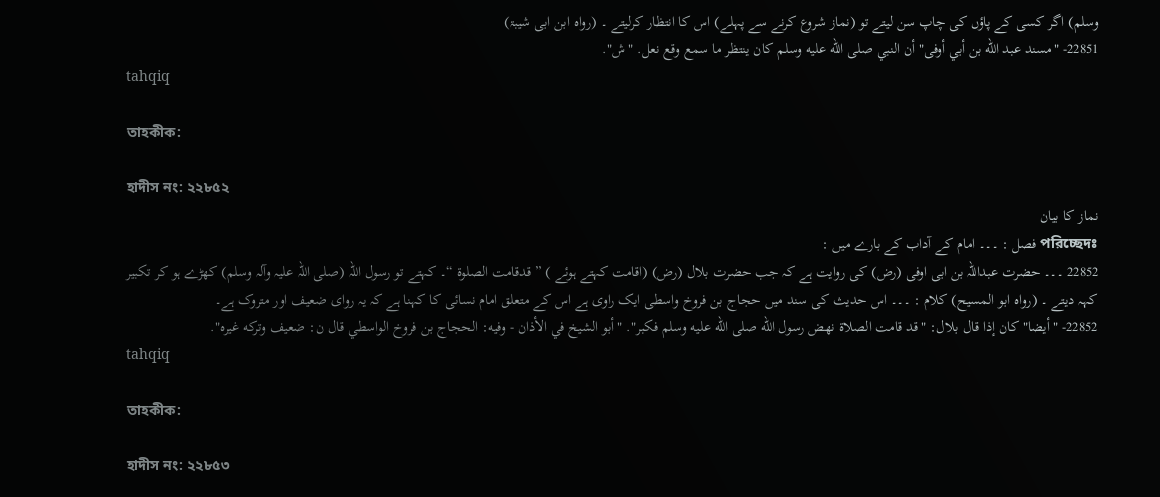وسلم) اگر کسی کے پاؤں کی چاپ سن لیتے تو (نماز شروع کرنے سے پہلے) اس کا انتظار کرلیتے ۔ (رواہ ابن ابی شیبۃ)
22851- "مسند عبد الله بن أبي أوفى" أن النبي صلى الله عليه وسلم كان ينتظر ما سمع وقع نعل. "ش".
tahqiq

তাহকীক:

হাদীস নং: ২২৮৫২
نماز کا بیان
পরিচ্ছেদঃ فصل : ۔۔۔ امام کے آداب کے بارے میں :
22852 ۔۔۔ حضرت عبداللہ بن ابی اوفی (رض) کی روایت ہے کہ جب حضرت بلال (رض) (اقامت کہتے ہوئے ) ” قدقامت الصلوۃ “۔ کہتے تو رسول اللہ (صلی اللہ علیہ وآلہ وسلم) کھڑے ہو کر تکبیر کہہ دیتے ۔ (رواہ ابو المسیح) کلام : ۔۔۔ اس حدیث کی سند میں حجاج بن فروخ واسطی ایک راوی ہے اس کے متعلق امام نسائی کا کہنا ہے کہ یہ روای ضعیف اور متروک ہے۔
22852- "أيضا" كان إذا قال بلال: "قد قامت الصلاة نهض رسول الله صلى الله عليه وسلم فكبر". "أبو الشيخ في الأذان - وفيه: الحجاج بن فروخ الواسطي قال ن: ضعيف وتركه غيره".
tahqiq

তাহকীক:

হাদীস নং: ২২৮৫৩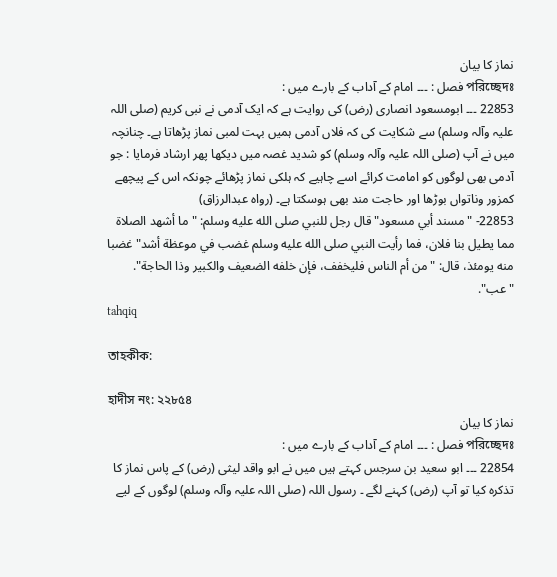نماز کا بیان
পরিচ্ছেদঃ فصل : ۔۔۔ امام کے آداب کے بارے میں :
22853 ۔۔۔ ابومسعود انصاری (رض) کی روایت ہے کہ ایک آدمی نے نبی کریم (صلی اللہ علیہ وآلہ وسلم) سے شکایت کی کہ فلاں آدمی ہمیں بہت لمبی نماز پڑھاتا ہے۔ چنانچہ میں نے آپ (صلی اللہ علیہ وآلہ وسلم) کو شدید غصہ میں دیکھا پھر ارشاد فرمایا : جو آدمی بھی لوگوں کو امامت کرائے اسے چاہیے کہ ہلکی نماز پڑھائے چونکہ اس کے پیچھے کمزور وناتواں بوڑھا اور حاجت مند بھی ہوسکتا ہے۔ (رواہ عبدالرزاق)
22853- "مسند أبي مسعود" قال رجل للنبي صلى الله عليه وسلم: "ما أشهد الصلاة مما يطيل بنا فلان، فما رأيت النبي صلى الله عليه وسلم غضب في موعظة أشد" غضبا منه يومئذ، قال: "من أم الناس فليخفف، فإن خلفه الضعيف والكبير وذا الحاجة". "عب".
tahqiq

তাহকীক:

হাদীস নং: ২২৮৫৪
نماز کا بیان
পরিচ্ছেদঃ فصل : ۔۔۔ امام کے آداب کے بارے میں :
22854 ۔۔۔ ابو سعید بن سرجس کہتے ہیں میں نے ابو واقد لیثی (رض) کے پاس نماز کا تذکرہ کیا تو آپ (رض) کہنے لگے ۔ رسول اللہ (صلی اللہ علیہ وآلہ وسلم) لوگوں کے لیے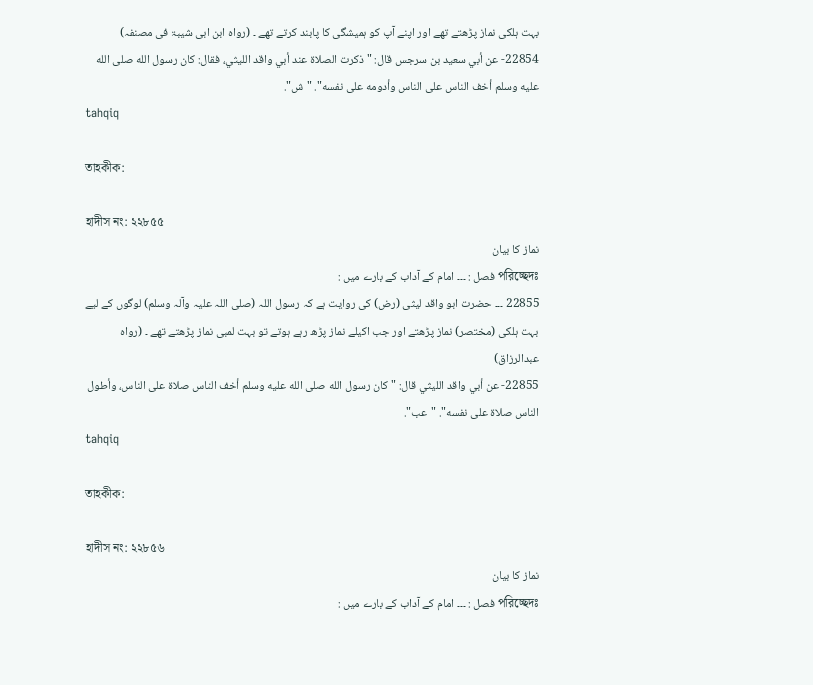بہت ہلکی نماز پڑھتے تھے اور اپنے آپ کو ہمیشگی کا پابند کرتے تھے ۔ (رواہ ابن ابی شیبۃ فی مصنفہ)
22854- عن أبي سعيد بن سرجس قال: "ذكرت الصلاة عند أبي واقد الليثي، فقال: كان رسول الله صلى الله عليه وسلم أخف الناس على الناس وأدومه على نفسه". "ش".
tahqiq

তাহকীক:

হাদীস নং: ২২৮৫৫
نماز کا بیان
পরিচ্ছেদঃ فصل : ۔۔۔ امام کے آداب کے بارے میں :
22855 ۔۔۔ حضرت ابو واقد لیثی (رض) کی روایت ہے کہ رسول اللہ (صلی اللہ علیہ وآلہ وسلم) لوگوں کے لیے بہت ہلکی (مختصر) نماز پڑھتے اور جب اکیلے نماز پڑھ رہے ہوتے تو بہت لمبی نماز پڑھتے تھے ۔ (رواہ عبدالرزاق)
22855- عن أبي واقد الليثي قال: "كان رسول الله صلى الله عليه وسلم أخف الناس صلاة على الناس، وأطول الناس صلاة على نفسه". "عب".
tahqiq

তাহকীক:

হাদীস নং: ২২৮৫৬
نماز کا بیان
পরিচ্ছেদঃ فصل : ۔۔۔ امام کے آداب کے بارے میں :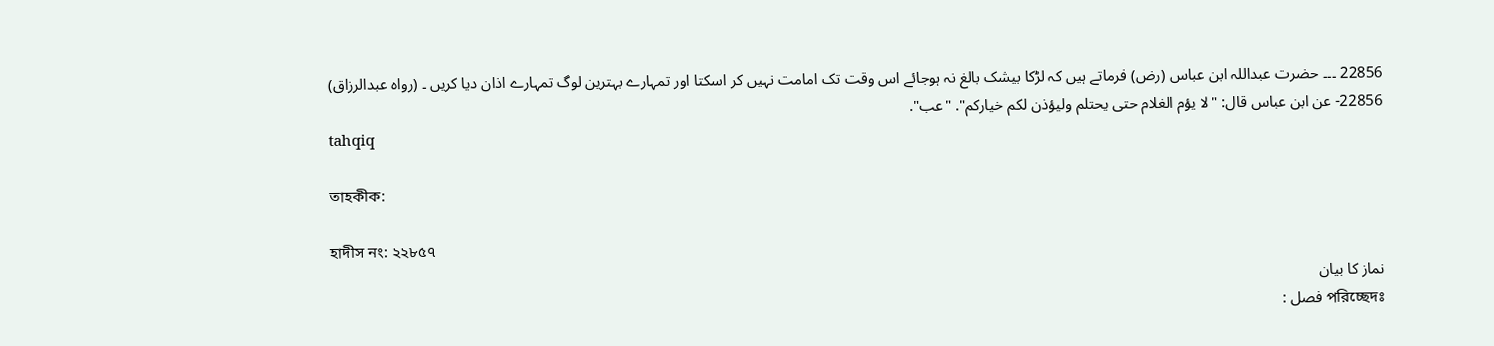22856 ۔۔۔ حضرت عبداللہ ابن عباس (رض) فرماتے ہیں کہ لڑکا بیشک بالغ نہ ہوجائے اس وقت تک امامت نہیں کر اسکتا اور تمہارے بہترین لوگ تمہارے اذان دیا کریں ۔ (رواہ عبدالرزاق)
22856- عن ابن عباس قال: "لا يؤم الغلام حتى يحتلم وليؤذن لكم خياركم". "عب".
tahqiq

তাহকীক:

হাদীস নং: ২২৮৫৭
نماز کا بیان
পরিচ্ছেদঃ فصل :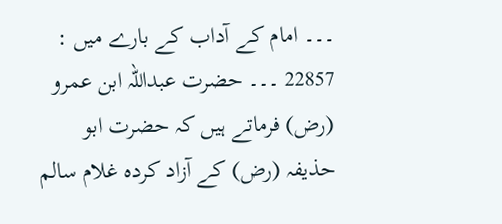۔۔۔ امام کے آداب کے بارے میں :
22857 ۔۔۔ حضرت عبداللہ ابن عمرو (رض) فرماتے ہیں کہ حضرت ابو حذیفہ (رض) کے آزاد کردہ غلام سالم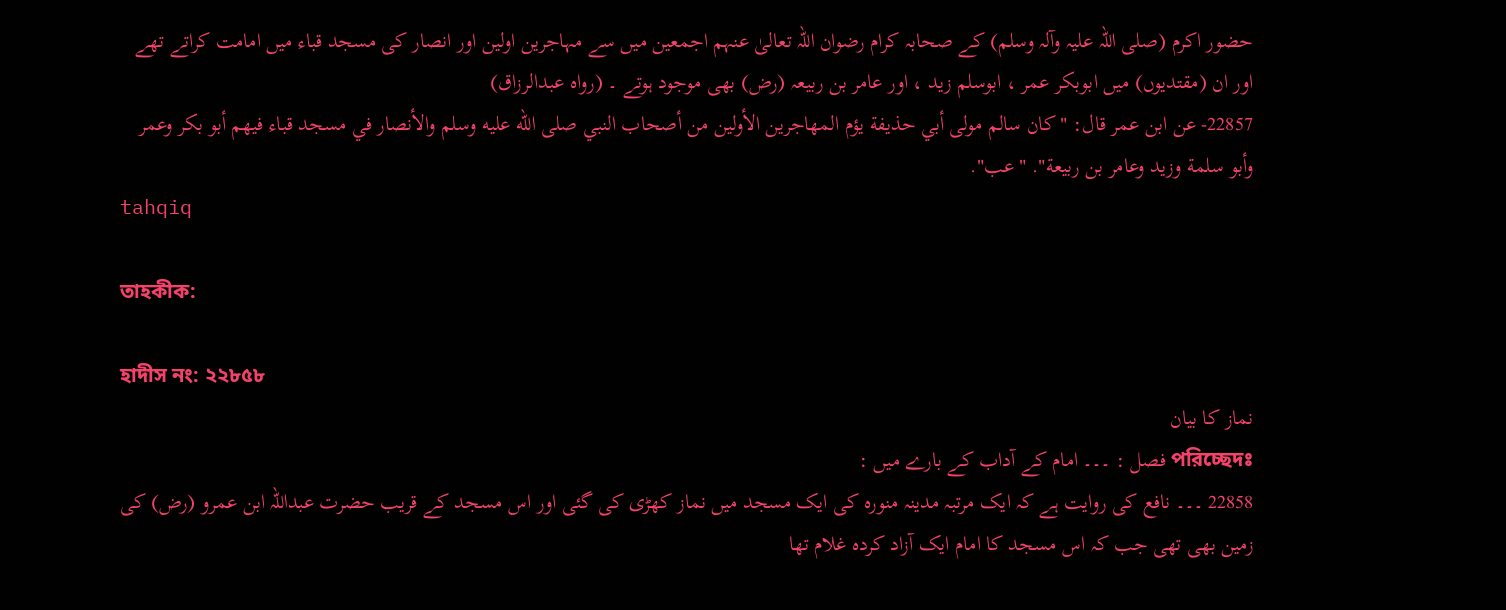حضور اکرم (صلی اللہ علیہ وآلہ وسلم) کے صحابہ کرام رضوان اللہ تعالیٰ عنہم اجمعین میں سے مہاجرین اولین اور انصار کی مسجد قباء میں امامت کراتے تھے اور ان (مقتدیوں) میں ابوبکر عمر ، ابوسلم زید ، اور عامر بن ربیعہ (رض) بھی موجود ہوتے ۔ (رواہ عبدالرزاق)
22857- عن ابن عمر قال: "كان سالم مولى أبي حذيفة يؤم المهاجرين الأولين من أصحاب النبي صلى الله عليه وسلم والأنصار في مسجد قباء فيهم أبو بكر وعمر وأبو سلمة وزيد وعامر بن ربيعة". "عب".
tahqiq

তাহকীক:

হাদীস নং: ২২৮৫৮
نماز کا بیان
পরিচ্ছেদঃ فصل : ۔۔۔ امام کے آداب کے بارے میں :
22858 ۔۔۔ نافع کی روایت ہے کہ ایک مرتبہ مدینہ منورہ کی ایک مسجد میں نماز کھڑی کی گئی اور اس مسجد کے قریب حضرت عبداللہ ابن عمرو (رض) کی زمین بھی تھی جب کہ اس مسجد کا امام ایک آزاد کردہ غلام تھا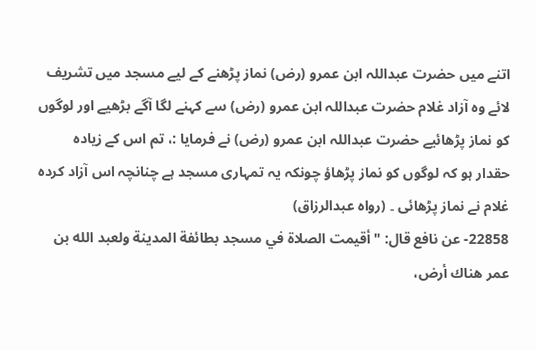اتنے میں حضرت عبداللہ ابن عمرو (رض) نماز پڑھنے کے لیے مسجد میں تشریف لائے وہ آزاد غلام حضرت عبداللہ ابن عمرو (رض) سے کہنے لگا آگے بڑھیے اور لوگوں کو نماز پڑھائیے حضرت عبداللہ ابن عمرو (رض) نے فرمایا :، تم اس کے زیادہ حقدار ہو کہ لوگوں کو نماز پڑھاؤ چونکہ یہ تمہاری مسجد ہے چنانچہ اس آزاد کردہ غلام نے نماز پڑھائی ۔ (رواہ عبدالرزاق)
22858- عن نافع قال: "أقيمت الصلاة في مسجد بطائفة المدينة ولعبد الله بن عمر هناك أرض،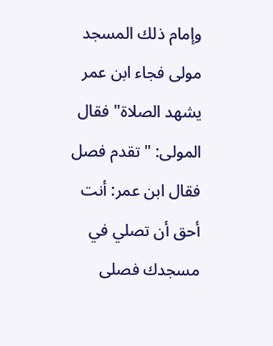وإمام ذلك المسجد مولى فجاء ابن عمر يشهد الصلاة" فقال المولى: "تقدم فصل فقال ابن عمر: أنت أحق أن تصلي في مسجدك فصلى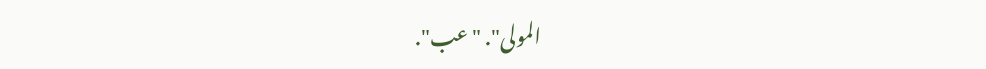المولى". "عب".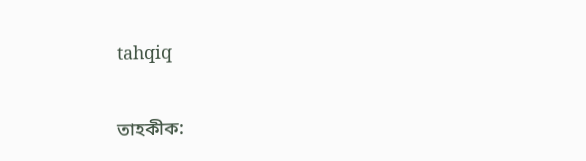tahqiq

তাহকীক: